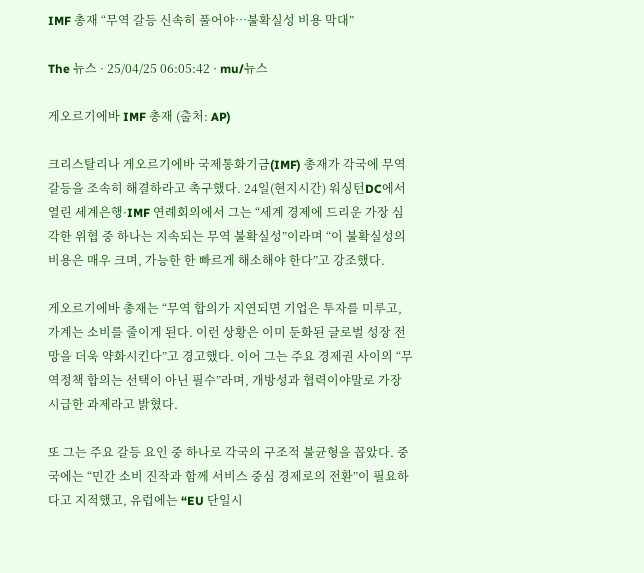IMF 총재 “무역 갈등 신속히 풀어야…불확실성 비용 막대”

The 뉴스 · 25/04/25 06:05:42 · mu/뉴스

게오르기에바 IMF 총재 (출처: AP)

크리스탈리나 게오르기에바 국제통화기금(IMF) 총재가 각국에 무역 갈등을 조속히 해결하라고 촉구했다. 24일(현지시간) 워싱턴DC에서 열린 세계은행·IMF 연례회의에서 그는 “세계 경제에 드리운 가장 심각한 위협 중 하나는 지속되는 무역 불확실성”이라며 “이 불확실성의 비용은 매우 크며, 가능한 한 빠르게 해소해야 한다”고 강조했다.

게오르기에바 총재는 “무역 합의가 지연되면 기업은 투자를 미루고, 가계는 소비를 줄이게 된다. 이런 상황은 이미 둔화된 글로벌 성장 전망을 더욱 약화시킨다”고 경고했다. 이어 그는 주요 경제권 사이의 “무역정책 합의는 선택이 아닌 필수”라며, 개방성과 협력이야말로 가장 시급한 과제라고 밝혔다.

또 그는 주요 갈등 요인 중 하나로 각국의 구조적 불균형을 꼽았다. 중국에는 “민간 소비 진작과 함께 서비스 중심 경제로의 전환”이 필요하다고 지적했고, 유럽에는 “EU 단일시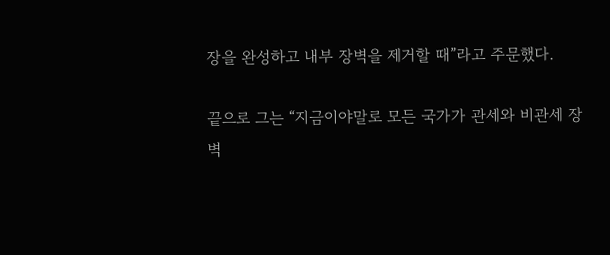장을 완성하고 내부 장벽을 제거할 때”라고 주문했다.

끝으로 그는 “지금이야말로 모든 국가가 관세와 비관세 장벽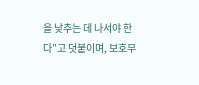을 낮추는 데 나서야 한다”고 덧붙이며, 보호무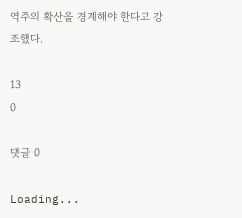역주의 확산을 경계해야 한다고 강조했다.

13
0

댓글 0

Loading...